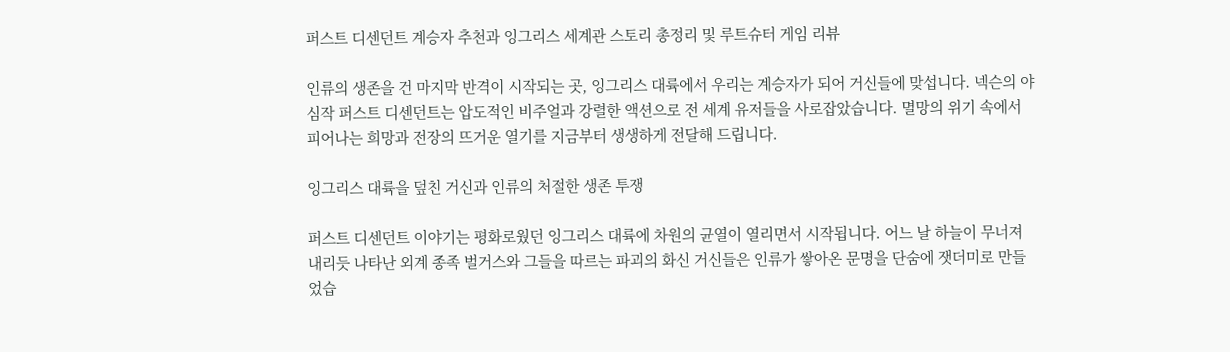퍼스트 디센던트 계승자 추천과 잉그리스 세계관 스토리 총정리 및 루트슈터 게임 리뷰

인류의 생존을 건 마지막 반격이 시작되는 곳, 잉그리스 대륙에서 우리는 계승자가 되어 거신들에 맞섭니다. 넥슨의 야심작 퍼스트 디센던트는 압도적인 비주얼과 강렬한 액션으로 전 세계 유저들을 사로잡았습니다. 멸망의 위기 속에서 피어나는 희망과 전장의 뜨거운 열기를 지금부터 생생하게 전달해 드립니다.

잉그리스 대륙을 덮친 거신과 인류의 처절한 생존 투쟁

퍼스트 디센던트 이야기는 평화로웠던 잉그리스 대륙에 차원의 균열이 열리면서 시작됩니다. 어느 날 하늘이 무너져 내리듯 나타난 외계 종족 벌거스와 그들을 따르는 파괴의 화신 거신들은 인류가 쌓아온 문명을 단숨에 잿더미로 만들었습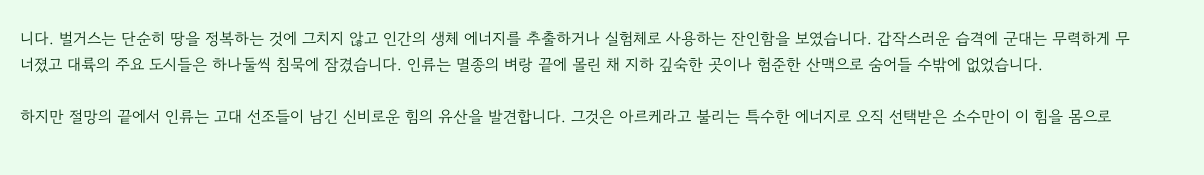니다. 벌거스는 단순히 땅을 정복하는 것에 그치지 않고 인간의 생체 에너지를 추출하거나 실험체로 사용하는 잔인함을 보였습니다. 갑작스러운 습격에 군대는 무력하게 무너졌고 대륙의 주요 도시들은 하나둘씩 침묵에 잠겼습니다. 인류는 멸종의 벼랑 끝에 몰린 채 지하 깊숙한 곳이나 험준한 산맥으로 숨어들 수밖에 없었습니다.

하지만 절망의 끝에서 인류는 고대 선조들이 남긴 신비로운 힘의 유산을 발견합니다. 그것은 아르케라고 불리는 특수한 에너지로 오직 선택받은 소수만이 이 힘을 몸으로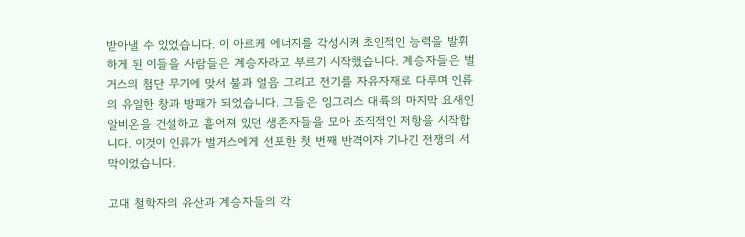받아낼 수 있었습니다. 이 아르케 에너지를 각성시켜 초인적인 능력을 발휘하게 된 이들을 사람들은 계승자라고 부르기 시작했습니다. 계승자들은 벌거스의 첨단 무기에 맞서 불과 얼음 그리고 전기를 자유자재로 다루며 인류의 유일한 창과 방패가 되었습니다. 그들은 잉그리스 대륙의 마지막 요새인 알비온을 건설하고 흩어져 있던 생존자들을 모아 조직적인 저항을 시작합니다. 이것이 인류가 벌거스에게 선포한 첫 번째 반격이자 기나긴 전쟁의 서막이었습니다.

고대 철학자의 유산과 계승자들의 각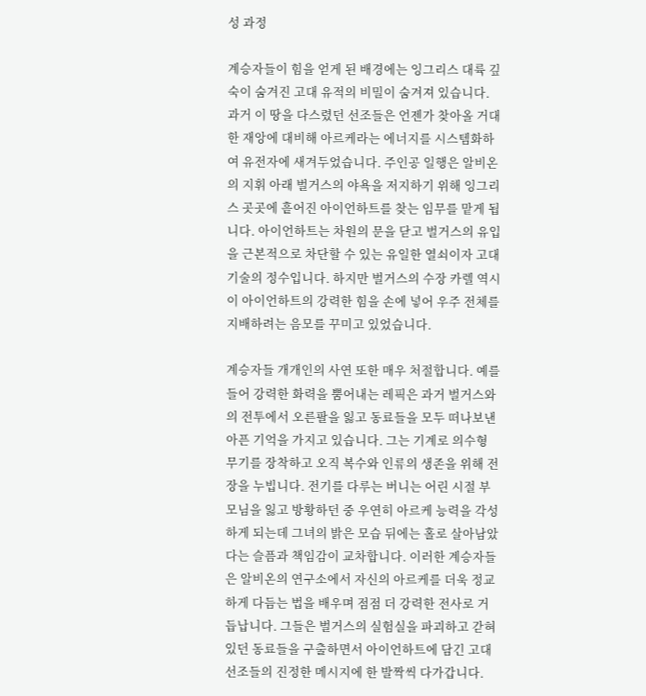성 과정

계승자들이 힘을 얻게 된 배경에는 잉그리스 대륙 깊숙이 숨겨진 고대 유적의 비밀이 숨겨져 있습니다. 과거 이 땅을 다스렸던 선조들은 언젠가 찾아올 거대한 재앙에 대비해 아르케라는 에너지를 시스템화하여 유전자에 새겨두었습니다. 주인공 일행은 알비온의 지휘 아래 벌거스의 야욕을 저지하기 위해 잉그리스 곳곳에 흩어진 아이언하트를 찾는 임무를 맡게 됩니다. 아이언하트는 차원의 문을 닫고 벌거스의 유입을 근본적으로 차단할 수 있는 유일한 열쇠이자 고대 기술의 정수입니다. 하지만 벌거스의 수장 카렐 역시 이 아이언하트의 강력한 힘을 손에 넣어 우주 전체를 지배하려는 음모를 꾸미고 있었습니다.

계승자들 개개인의 사연 또한 매우 처절합니다. 예를 들어 강력한 화력을 뿜어내는 레픽은 과거 벌거스와의 전투에서 오른팔을 잃고 동료들을 모두 떠나보낸 아픈 기억을 가지고 있습니다. 그는 기계로 의수형 무기를 장착하고 오직 복수와 인류의 생존을 위해 전장을 누빕니다. 전기를 다루는 버니는 어린 시절 부모님을 잃고 방황하던 중 우연히 아르케 능력을 각성하게 되는데 그녀의 밝은 모습 뒤에는 홀로 살아남았다는 슬픔과 책임감이 교차합니다. 이러한 계승자들은 알비온의 연구소에서 자신의 아르케를 더욱 정교하게 다듬는 법을 배우며 점점 더 강력한 전사로 거듭납니다. 그들은 벌거스의 실험실을 파괴하고 갇혀있던 동료들을 구출하면서 아이언하트에 담긴 고대 선조들의 진정한 메시지에 한 발짝씩 다가갑니다.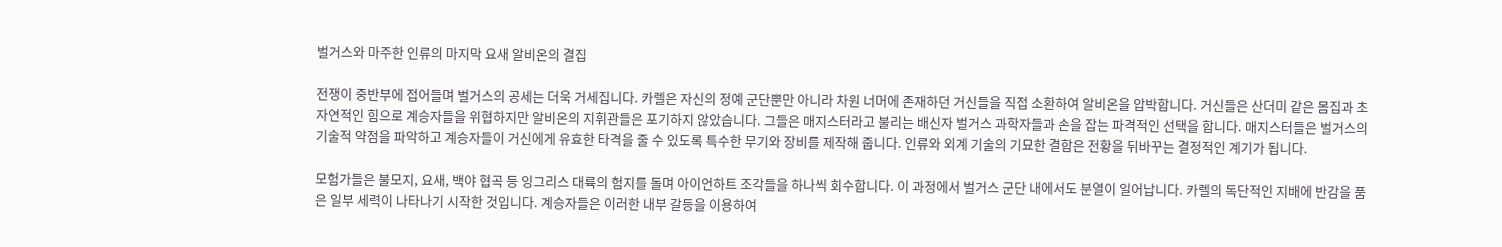벌거스와 마주한 인류의 마지막 요새 알비온의 결집

전쟁이 중반부에 접어들며 벌거스의 공세는 더욱 거세집니다. 카렐은 자신의 정예 군단뿐만 아니라 차원 너머에 존재하던 거신들을 직접 소환하여 알비온을 압박합니다. 거신들은 산더미 같은 몸집과 초자연적인 힘으로 계승자들을 위협하지만 알비온의 지휘관들은 포기하지 않았습니다. 그들은 매지스터라고 불리는 배신자 벌거스 과학자들과 손을 잡는 파격적인 선택을 합니다. 매지스터들은 벌거스의 기술적 약점을 파악하고 계승자들이 거신에게 유효한 타격을 줄 수 있도록 특수한 무기와 장비를 제작해 줍니다. 인류와 외계 기술의 기묘한 결합은 전황을 뒤바꾸는 결정적인 계기가 됩니다.

모험가들은 불모지, 요새, 백야 협곡 등 잉그리스 대륙의 험지를 돌며 아이언하트 조각들을 하나씩 회수합니다. 이 과정에서 벌거스 군단 내에서도 분열이 일어납니다. 카렐의 독단적인 지배에 반감을 품은 일부 세력이 나타나기 시작한 것입니다. 계승자들은 이러한 내부 갈등을 이용하여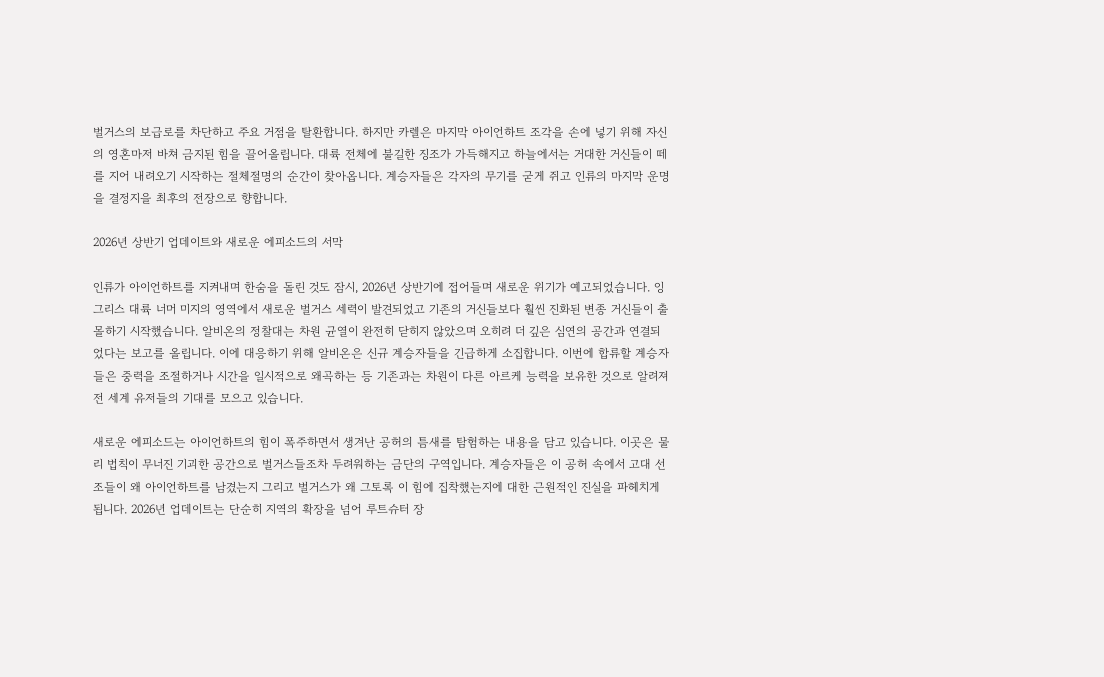벌거스의 보급로를 차단하고 주요 거점을 탈환합니다. 하지만 카렐은 마지막 아이언하트 조각을 손에 넣기 위해 자신의 영혼마저 바쳐 금지된 힘을 끌어올립니다. 대륙 전체에 불길한 징조가 가득해지고 하늘에서는 거대한 거신들이 떼를 지어 내려오기 시작하는 절체절명의 순간이 찾아옵니다. 계승자들은 각자의 무기를 굳게 쥐고 인류의 마지막 운명을 결정지을 최후의 전장으로 향합니다.

2026년 상반기 업데이트와 새로운 에피소드의 서막

인류가 아이언하트를 지켜내며 한숨을 돌린 것도 잠시, 2026년 상반기에 접어들며 새로운 위기가 예고되었습니다. 잉그리스 대륙 너머 미지의 영역에서 새로운 벌거스 세력이 발견되었고 기존의 거신들보다 훨씬 진화된 변종 거신들이 출몰하기 시작했습니다. 알비온의 정찰대는 차원 균열이 완전히 닫히지 않았으며 오히려 더 깊은 심연의 공간과 연결되었다는 보고를 올립니다. 이에 대응하기 위해 알비온은 신규 계승자들을 긴급하게 소집합니다. 이번에 합류할 계승자들은 중력을 조절하거나 시간을 일시적으로 왜곡하는 등 기존과는 차원이 다른 아르케 능력을 보유한 것으로 알려져 전 세계 유저들의 기대를 모으고 있습니다.

새로운 에피소드는 아이언하트의 힘이 폭주하면서 생겨난 공허의 틈새를 탐험하는 내용을 담고 있습니다. 이곳은 물리 법칙이 무너진 기괴한 공간으로 벌거스들조차 두려워하는 금단의 구역입니다. 계승자들은 이 공허 속에서 고대 선조들이 왜 아이언하트를 남겼는지 그리고 벌거스가 왜 그토록 이 힘에 집착했는지에 대한 근원적인 진실을 파헤치게 됩니다. 2026년 업데이트는 단순히 지역의 확장을 넘어 루트슈터 장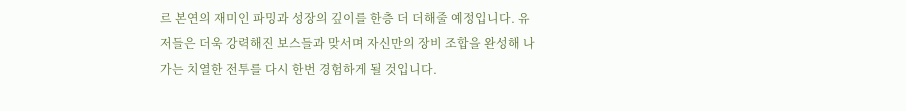르 본연의 재미인 파밍과 성장의 깊이를 한층 더 더해줄 예정입니다. 유저들은 더욱 강력해진 보스들과 맞서며 자신만의 장비 조합을 완성해 나가는 치열한 전투를 다시 한번 경험하게 될 것입니다.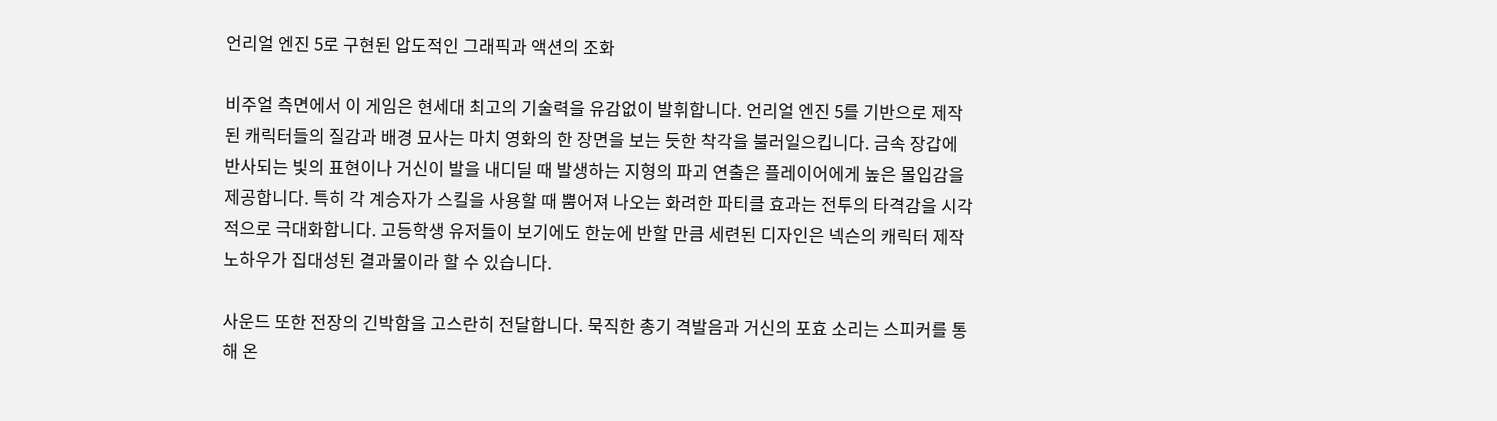언리얼 엔진 5로 구현된 압도적인 그래픽과 액션의 조화

비주얼 측면에서 이 게임은 현세대 최고의 기술력을 유감없이 발휘합니다. 언리얼 엔진 5를 기반으로 제작된 캐릭터들의 질감과 배경 묘사는 마치 영화의 한 장면을 보는 듯한 착각을 불러일으킵니다. 금속 장갑에 반사되는 빛의 표현이나 거신이 발을 내디딜 때 발생하는 지형의 파괴 연출은 플레이어에게 높은 몰입감을 제공합니다. 특히 각 계승자가 스킬을 사용할 때 뿜어져 나오는 화려한 파티클 효과는 전투의 타격감을 시각적으로 극대화합니다. 고등학생 유저들이 보기에도 한눈에 반할 만큼 세련된 디자인은 넥슨의 캐릭터 제작 노하우가 집대성된 결과물이라 할 수 있습니다.

사운드 또한 전장의 긴박함을 고스란히 전달합니다. 묵직한 총기 격발음과 거신의 포효 소리는 스피커를 통해 온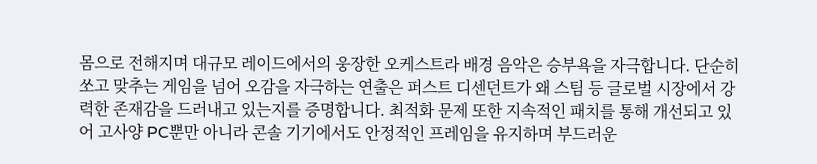몸으로 전해지며 대규모 레이드에서의 웅장한 오케스트라 배경 음악은 승부욕을 자극합니다. 단순히 쏘고 맞추는 게임을 넘어 오감을 자극하는 연출은 퍼스트 디센던트가 왜 스팀 등 글로벌 시장에서 강력한 존재감을 드러내고 있는지를 증명합니다. 최적화 문제 또한 지속적인 패치를 통해 개선되고 있어 고사양 PC뿐만 아니라 콘솔 기기에서도 안정적인 프레임을 유지하며 부드러운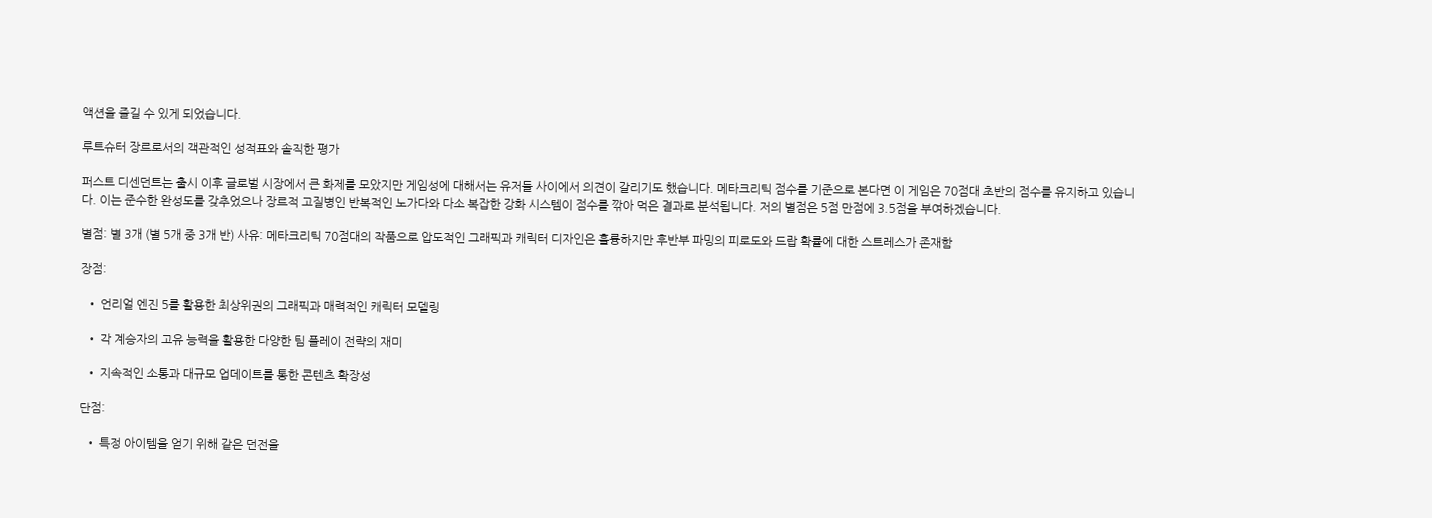액션을 즐길 수 있게 되었습니다.

루트슈터 장르로서의 객관적인 성적표와 솔직한 평가

퍼스트 디센던트는 출시 이후 글로벌 시장에서 큰 화제를 모았지만 게임성에 대해서는 유저들 사이에서 의견이 갈리기도 했습니다. 메타크리틱 점수를 기준으로 본다면 이 게임은 70점대 초반의 점수를 유지하고 있습니다. 이는 준수한 완성도를 갖추었으나 장르적 고질병인 반복적인 노가다와 다소 복잡한 강화 시스템이 점수를 깎아 먹은 결과로 분석됩니다. 저의 별점은 5점 만점에 3.5점을 부여하겠습니다.

별점: 별 3개 (별 5개 중 3개 반) 사유: 메타크리틱 70점대의 작품으로 압도적인 그래픽과 캐릭터 디자인은 훌륭하지만 후반부 파밍의 피로도와 드랍 확률에 대한 스트레스가 존재함

장점:

  • 언리얼 엔진 5를 활용한 최상위권의 그래픽과 매력적인 캐릭터 모델링

  • 각 계승자의 고유 능력을 활용한 다양한 팀 플레이 전략의 재미

  • 지속적인 소통과 대규모 업데이트를 통한 콘텐츠 확장성

단점:

  • 특정 아이템을 얻기 위해 같은 던전을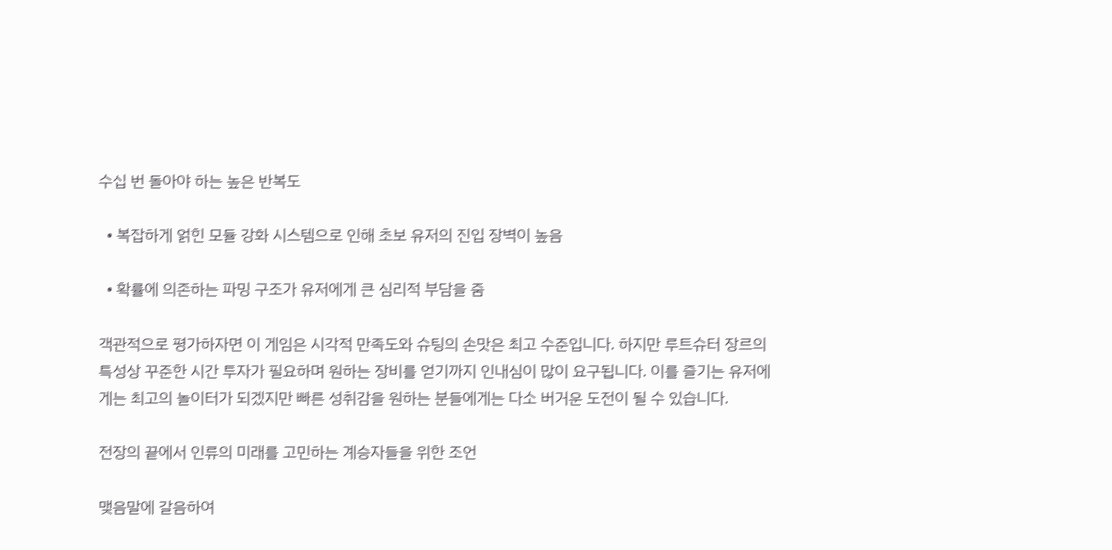수십 번 돌아야 하는 높은 반복도

  • 복잡하게 얽힌 모듈 강화 시스템으로 인해 초보 유저의 진입 장벽이 높음

  • 확률에 의존하는 파밍 구조가 유저에게 큰 심리적 부담을 줌

객관적으로 평가하자면 이 게임은 시각적 만족도와 슈팅의 손맛은 최고 수준입니다. 하지만 루트슈터 장르의 특성상 꾸준한 시간 투자가 필요하며 원하는 장비를 얻기까지 인내심이 많이 요구됩니다. 이를 즐기는 유저에게는 최고의 놀이터가 되겠지만 빠른 성취감을 원하는 분들에게는 다소 버거운 도전이 될 수 있습니다.

전장의 끝에서 인류의 미래를 고민하는 계승자들을 위한 조언

맺음말에 갈음하여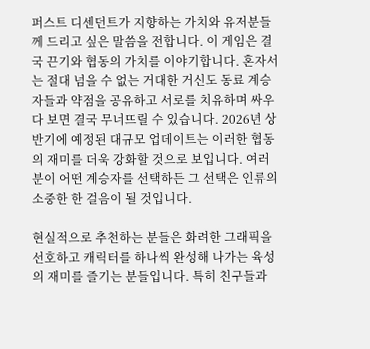퍼스트 디센던트가 지향하는 가치와 유저분들께 드리고 싶은 말씀을 전합니다. 이 게임은 결국 끈기와 협동의 가치를 이야기합니다. 혼자서는 절대 넘을 수 없는 거대한 거신도 동료 계승자들과 약점을 공유하고 서로를 치유하며 싸우다 보면 결국 무너뜨릴 수 있습니다. 2026년 상반기에 예정된 대규모 업데이트는 이러한 협동의 재미를 더욱 강화할 것으로 보입니다. 여러분이 어떤 계승자를 선택하든 그 선택은 인류의 소중한 한 걸음이 될 것입니다.

현실적으로 추천하는 분들은 화려한 그래픽을 선호하고 캐릭터를 하나씩 완성해 나가는 육성의 재미를 즐기는 분들입니다. 특히 친구들과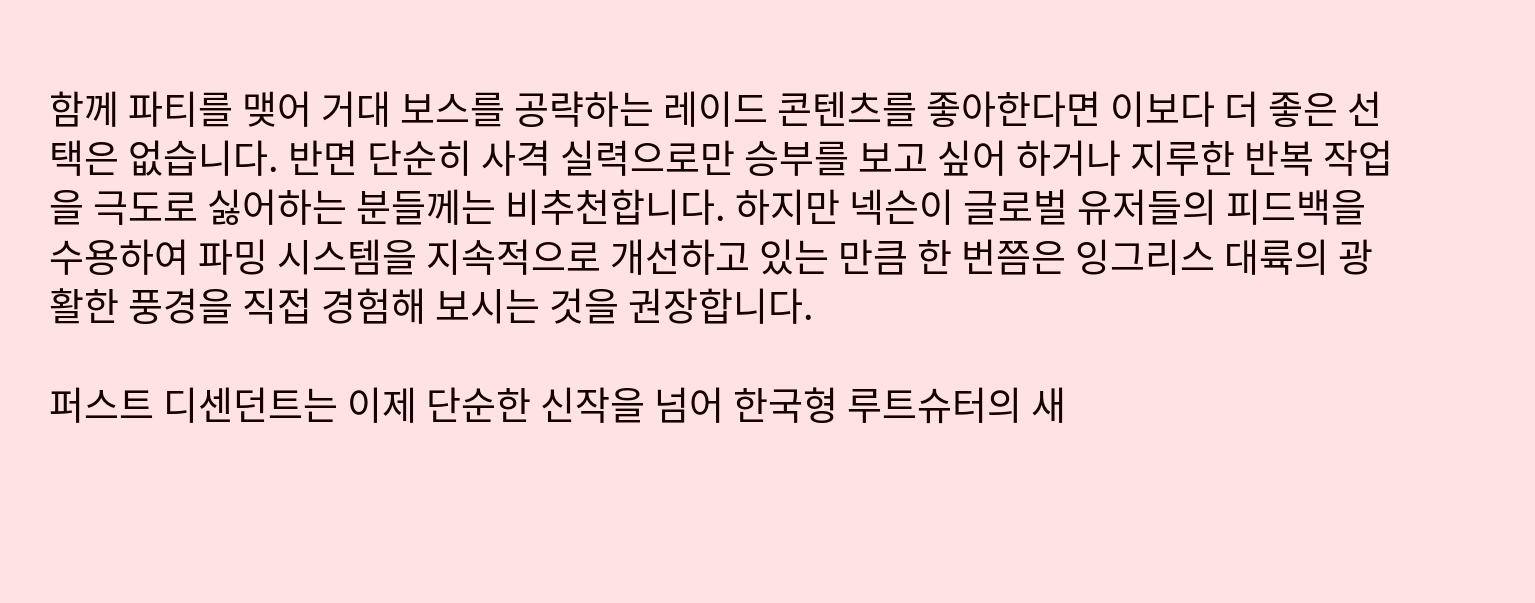함께 파티를 맺어 거대 보스를 공략하는 레이드 콘텐츠를 좋아한다면 이보다 더 좋은 선택은 없습니다. 반면 단순히 사격 실력으로만 승부를 보고 싶어 하거나 지루한 반복 작업을 극도로 싫어하는 분들께는 비추천합니다. 하지만 넥슨이 글로벌 유저들의 피드백을 수용하여 파밍 시스템을 지속적으로 개선하고 있는 만큼 한 번쯤은 잉그리스 대륙의 광활한 풍경을 직접 경험해 보시는 것을 권장합니다.

퍼스트 디센던트는 이제 단순한 신작을 넘어 한국형 루트슈터의 새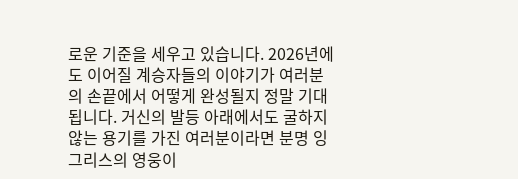로운 기준을 세우고 있습니다. 2026년에도 이어질 계승자들의 이야기가 여러분의 손끝에서 어떻게 완성될지 정말 기대됩니다. 거신의 발등 아래에서도 굴하지 않는 용기를 가진 여러분이라면 분명 잉그리스의 영웅이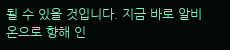될 수 있을 것입니다. 지금 바로 알비온으로 향해 인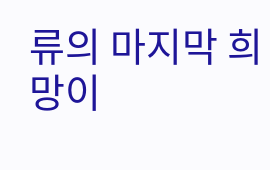류의 마지막 희망이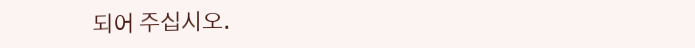되어 주십시오.